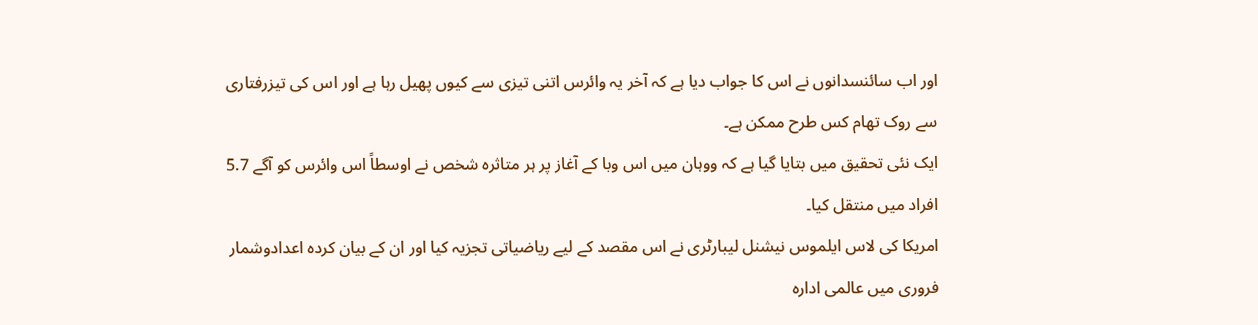اور اب سائنسدانوں نے اس کا جواب دیا ہے کہ آخر یہ وائرس اتنی تیزی سے کیوں پھیل رہا ہے اور اس کی تیزرفتاری سے روک تھام کس طرح ممکن ہے۔
ایک نئی تحقیق میں بتایا گیا ہے کہ ووہان میں اس وبا کے آغاز پر ہر متاثرہ شخص نے اوسطاً اس وائرس کو آگے 5.7 افراد میں منتقل کیا۔
امریکا کی لاس ایلموس نیشنل لیبارٹری نے اس مقصد کے لیے ریاضیاتی تجزیہ کیا اور ان کے بیان کردہ اعدادوشمار فروری میں عالمی ادارہ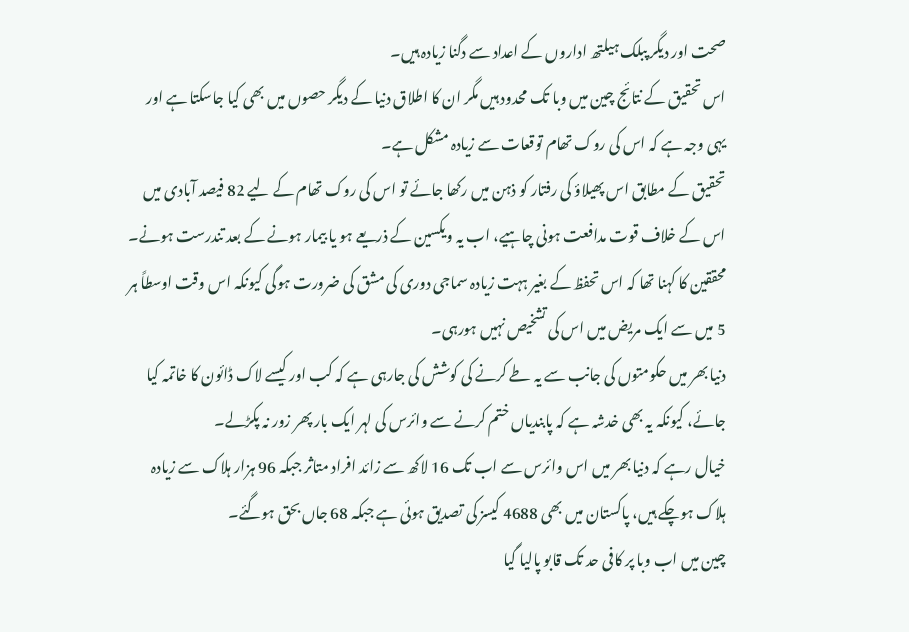صحت اور دیگر پبلک ہیلتھ اداروں کے اعداد سے دگنا زیادہ ہیں۔
اس تحقیق کے نتائج چین میں وبا تک محدود ہیں مگر ان کا اطلاق دنیا کے دیگر حصوں میں بھی کیا جاسکتا ہے اور یہی وجہ ہے کہ اس کی روک تھام توقعات سے زیادہ مشکل ہے۔
تحقیق کے مطابق اس پھیلاؤ کی رفتار کو ذہن میں رکھا جائے تو اس کی روک تھام کے لیے 82 فیصد آبادی میں اس کے خلاف قوت مدافعت ہونی چاہیے، اب یہ ویکسین کے ذریعے ہو یا بیمار ہونے کے بعد تندرست ہونے۔
محققین کا کہنا تھا کہ اس تحفظ کے بغیر ہہت زیادہ سماجی دوری کی مشق کی ضرورت ہوگی کیونکہ اس وقت اوسطاً ہر 5 میں سے ایک مریض میں اس کی تشخیص نہیں ہورہی۔
دنیا بھر میں حکومتوں کی جانب سے یہ طے کرنے کی کوشش کی جارہی ہے کہ کب اور کیسے لاک ڈائون کا خاتمہ کیا جائے، کیونکہ یہ بھی خدشہ ہے کہ پابندیاں ختم کرنے سے وائرس کی لہر ایک بار پھر زور نہ پکڑلے۔
خیال رہے کہ دنیا بھر میں اس وائرس سے اب تک 16 لاکھ سے زائد افراد متاثر جبکہ 96 ہزار ہلاک سے زیادہ ہلاک ہوچکے ہیں، پاکستان میں بھی 4688 کیسز کی تصدیق ہوئی ہے جبکہ 68 جاں بحق ہوگئے۔
چین میں اب وبا پر کافی حد تک قابو پالیا گیا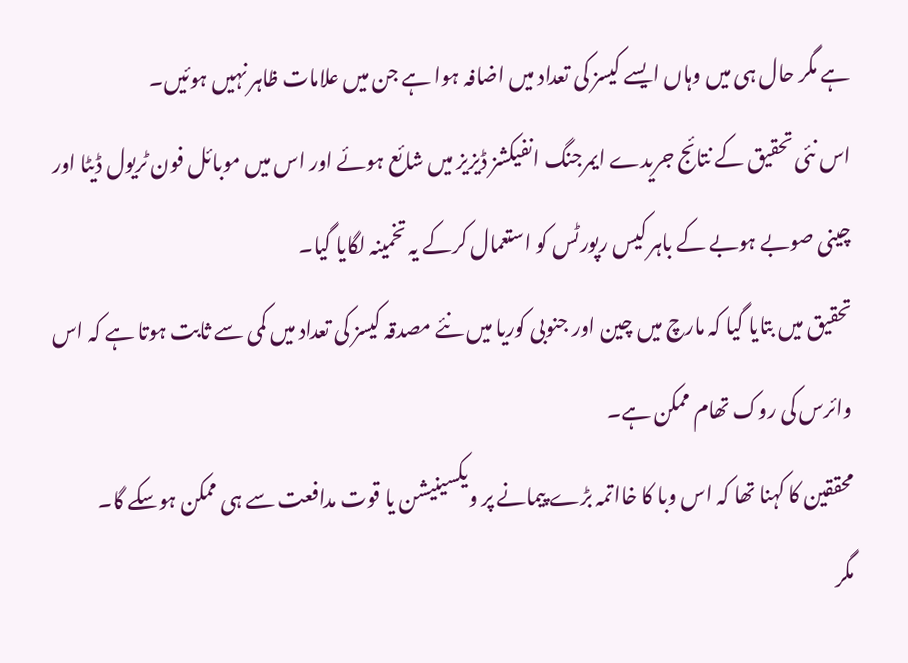ہے مگر حال ہی میں وہاں ایسے کیسز کی تعداد میں اضافہ ہوا ہے جن میں علامات ظاہر نہیں ہوئیں۔
اس نئی تحقیق کے نتائج جریدے ایمرجنگ انفیکشز ڈیزیز میں شائع ہوئے اور اس میں موبائل فون ٹریول ڈیٹا اور چینی صوبے ہوبے کے باہر کیس رپورٹس کو استعمال کرکے یہ تخمینہ لگایا گیا۔
تحقیق میں بتایا گیا کہ مارچ میں چین اور جنوبی کوریا میں نئے مصدقہ کیسز کی تعداد میں کمی سے ثابت ہوتا ہے کہ اس وائرس کی روک تھام ممکن ہے۔
محققین کا کہنا تھا کہ اس وبا کا خااتمہ بڑے پیمانے پر ویکسینیشن یا قوت مدافعت سے ہی ممکن ہوسکے گا۔
مگر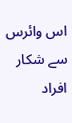اس وائرس سے شکار افراد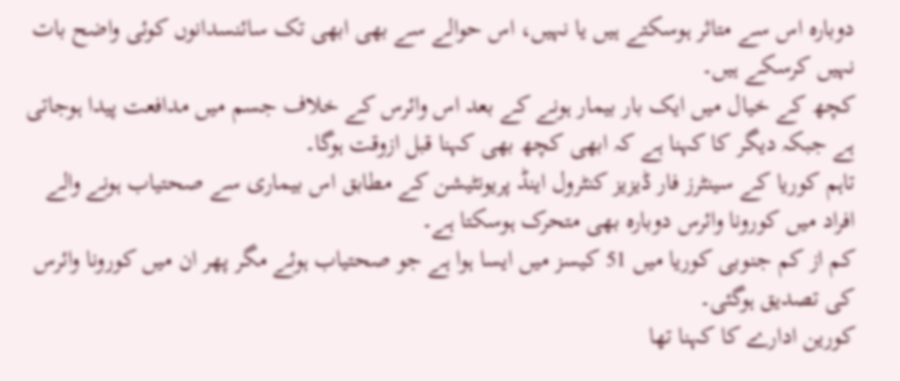دوبارہ اس سے متاثر ہوسکتے ہیں یا نہیں، اس حوالے سے بھی ابھی تک سائنسدانوں کوئی واضح بات نہیں کرسکے ہیں۔
کچھ کے خیال میں ایک بار بیمار ہونے کے بعد اس وائرس کے خلاف جسم میں مدافعت پیدا ہوجاتی ہے جبکہ دیگر کا کہنا ہے کہ ابھی کچھ بھی کہنا قبل ازوقت ہوگا۔
تاہم کوریا کے سینٹرز فار ڈیزیز کنٹرول اینڈ پریونٹیشن کے مطابق اس بیماری سے صحتیاب ہونے والے افراد میں کورونا وائرس دوبارہ بھی متحرک ہوسکتا ہے۔
کم از کم جنوبی کوریا میں 51 کیسز میں ایسا ہوا ہے جو صحتیاب ہوئے مگر پھر ان میں کورونا وائرس کی تصدیق ہوگئی۔
کورین ادارے کا کہنا تھا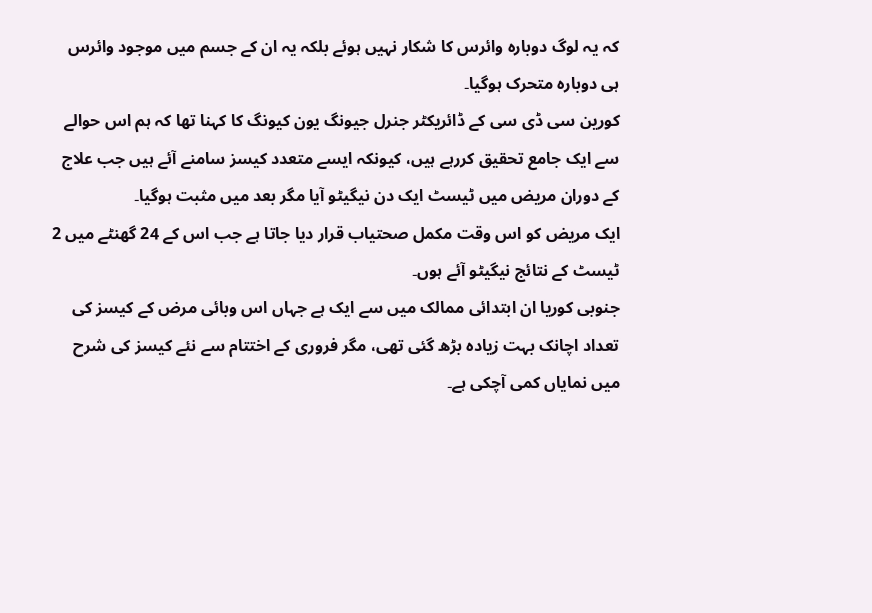کہ یہ لوگ دوبارہ وائرس کا شکار نہیں ہوئے بلکہ یہ ان کے جسم میں موجود وائرس ہی دوبارہ متحرک ہوگیا۔
کورین سی ڈی سی کے ڈائریکٹر جنرل جیونگ یون کیونگ کا کہنا تھا کہ ہم اس حوالے سے ایک جامع تحقیق کررہے ہیں، کیونکہ ایسے متعدد کیسز سامنے آئے ہیں جب علاج کے دوران مریض میں ٹیسٹ ایک دن نیگیٹو آیا مگر بعد میں مثبت ہوگیا۔
ایک مریض کو اس وقت مکمل صحتیاب قرار دیا جاتا ہے جب اس کے 24 گھنٹے میں 2 ٹیسٹ کے نتائج نیگیٹو آئے ہوں۔
جنوبی کوریا ان ابتدائی ممالک میں سے ایک ہے جہاں اس وبائی مرض کے کیسز کی تعداد اچانک بہت زیادہ بڑھ گئی تھی، مگر فروری کے اختتام سے نئے کیسز کی شرح میں نمایاں کمی آچکی ہے۔